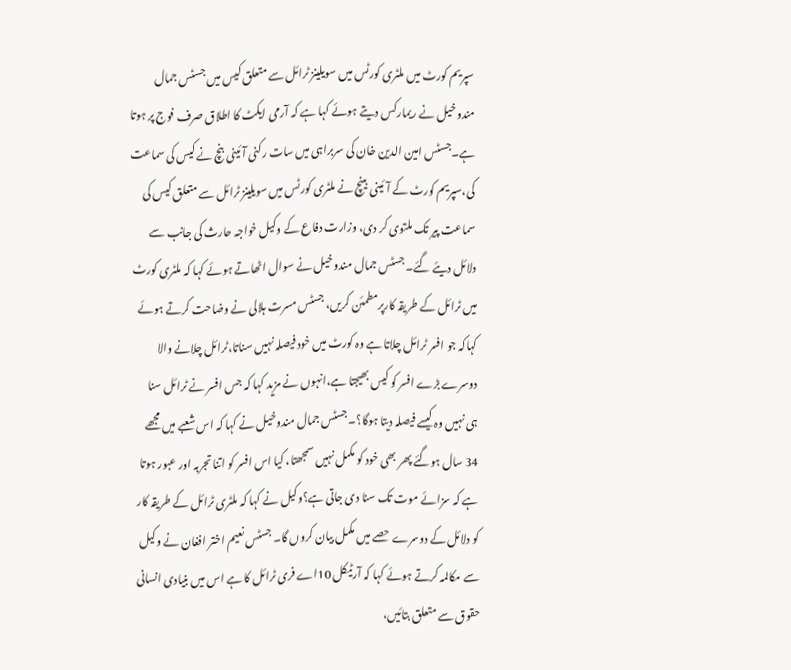سپریم کورٹ میں ملٹری کورٹس میں سویلینز ٹرائل سے متعلق کیس میں جسٹس جمال مندوخیل نے ریمارکس دیتے ہوئے کہا ہے کہ آرمی ایکٹ کا اطلاق صرف فوج پر ہوتا ہے۔جسٹس امین الدین خان کی سربراہی میں سات رکنی آئینی بنچ نے کیس کی سماعت کی،سپریم کورٹ کے آئینی بینچ نے ملٹری کورٹس میں سویلینز ٹرائل سے متعلق کیس کی سماعت پیر تک ملتوی کر دی، وزارت دفاع کے وکیل خواجہ حارث کی جانب سے دلائل دیئے گئے۔جسٹس جمال مندوخیل نے سوال اٹھاتے ہوئے کہا کہ ملٹری کورٹ میں ٹرائل کے طریقہ کارپرمطمئن کریں، جسٹس مسرت ہلالی نے وضاحت کرتے ہوئے کہاکہ جو افسر ٹرائل چلاتا ہے وہ کورٹ میں خود فیصلہ نہیں سناتا،ٹرائل چلانے والا دوسرے بڑے افسر کو کیس بھیجتا ہے،انہوں نے مزید کہا کہ جس افسر نے ٹرائل سنا ہی نہیں وہ کیسے فیصلہ دیتا ہوگا؟۔جسٹس جمال مندوخیل نے کہا کہ اس شعبے میں مجھے 34 سال ہوگئے پھر بھی خود کو مکمل نہیں سمجھتا، کیا اس افسر کو اتنا تجربہ اور عبور ہوتا ہے کہ سزائے موت تک سنا دی جاتی ہے؟وکیل نے کہا کہ ملٹری ٹرائل کے طریقہ کار کو دلائل کے دوسرے حصے میں مکمل بیان کروں گا۔ جسٹس نعیم اختر افغان نے وکیل سے مکالمہ کرتے ہوئے کہا کہ آرٹیکل 10اے فری ٹرائل کا ہے اس میں بنیادی انسانی حقوق سے متعلق بتائیں،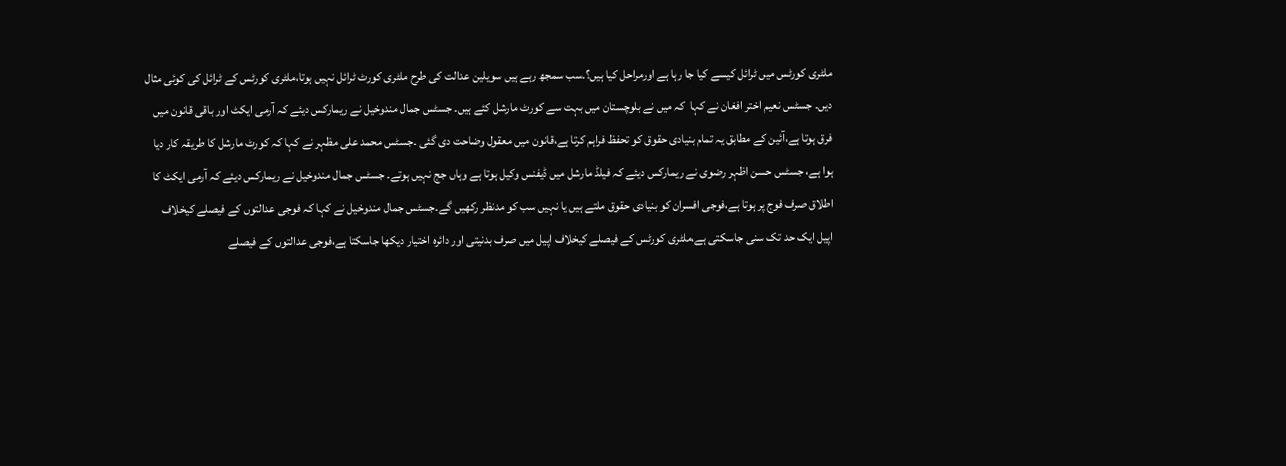ملٹری کورٹس میں ٹرائل کیسے کیا جا رہا ہے اورمراحل کیا ہیں؟۔سب سمجھ رہے ہیں سویلین عدالت کی طرح ملٹری کورٹ ٹرائل نہیں ہوتا،ملٹری کورٹس کے ٹرائل کی کوئی مثال دیں۔ جسٹس نعیم اختر افغان نے کہا  کہ میں نے بلوچستان میں بہت سے کورٹ مارشل کئے ہیں۔ جسٹس جمال مندوخیل نے ریمارکس دیئے کہ آرمی ایکٹ اور باقی قانون میں فرق ہوتا ہے،آئین کے مطابق یہ تمام بنیادی حقوق کو تحفظ فراہم کرتا ہے،قانون میں معقول وضاحت دی گئی ۔جسٹس محمد علی مظہر نے کہا کہ کورٹ مارشل کا طریقہ کار دیا ہوا ہے، جسٹس حسن اظہر رضوی نے ریمارکس دیئے کہ فیلڈ مارشل میں ڈیفنس وکیل ہوتا ہے وہاں جج نہیں ہوتے۔ جسٹس جمال مندوخیل نے ریمارکس دیئے کہ آرمی ایکٹ کا اطلاق صرف فوج پر ہوتا ہے،فوجی افسران کو بنیادی حقوق ملتے ہیں یا نہیں سب کو مدنظر رکھیں گے۔جسٹس جمال مندوخیل نے کہا کہ فوجی عدالتوں کے فیصلے کیخلاف اپیل ایک حد تک سنی جاسکتی ہے،ملٹری کورٹس کے فیصلے کیخلاف اپیل میں صرف بدنیتی اور دائرہ اختیار دیکھا جاسکتا ہے،فوجی عدالتوں کے فیصلے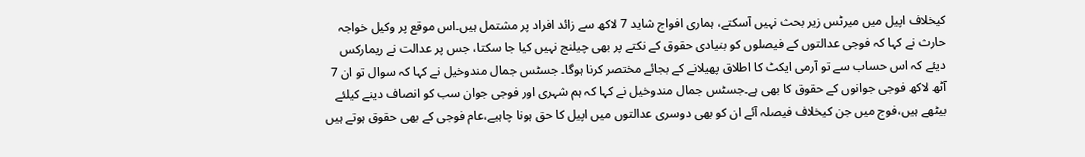کیخلاف اپیل میں میرٹس زیر بحث نہیں آسکتے، ہماری افواج شاید 7 لاکھ سے زائد افراد پر مشتمل ہیں۔اس موقع پر وکیل خواجہ حارث نے کہا کہ فوجی عدالتوں کے فیصلوں کو بنیادی حقوق کے نکتے پر بھی چیلنج نہیں کیا جا سکتا، جس پر عدالت نے ریمارکس دیئے کہ اس حساب سے تو آرمی ایکٹ کا اطلاق پھیلانے کے بجائے مختصر کرنا ہوگا۔ جسٹس جمال مندوخیل نے کہا کہ سوال تو ان 7 آٹھ لاکھ فوجی جوانوں کے حقوق کا بھی ہے۔جسٹس جمال مندوخیل نے کہا کہ ہم شہری اور فوجی جوان سب کو انصاف دینے کیلئے بیٹھے ہیں،فوج میں جن کیخلاف فیصلہ آئے ان کو بھی دوسری عدالتوں میں اپیل کا حق ہونا چاہیے،عام فوجی کے بھی حقوق ہوتے ہیں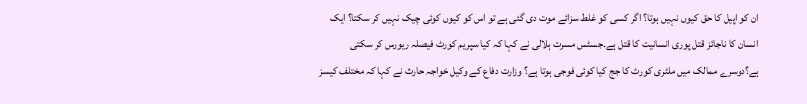ان کو اپیل کا حق کیوں نہیں ہوتا؟ اگر کسی کو غلط سزائے موت دی گئی ہے تو اس کو کیوں کوئی چیک نہیں کر سکتا؟ ایک انسان کا ناجائز قتل پوری انسانیت کا قتل ہے۔جسٹس مسرت ہلالی نے کہا کہ کیا سپریم کورٹ فیصلہ ریورس کر سکتی ہے؟دوسرے ممالک میں ملٹری کورٹ کا جج کیا کوئی فوجی ہوتا ہے؟ وزارت دفاع کے وکیل خواجہ حارث نے کہا کہ مختلف کیسز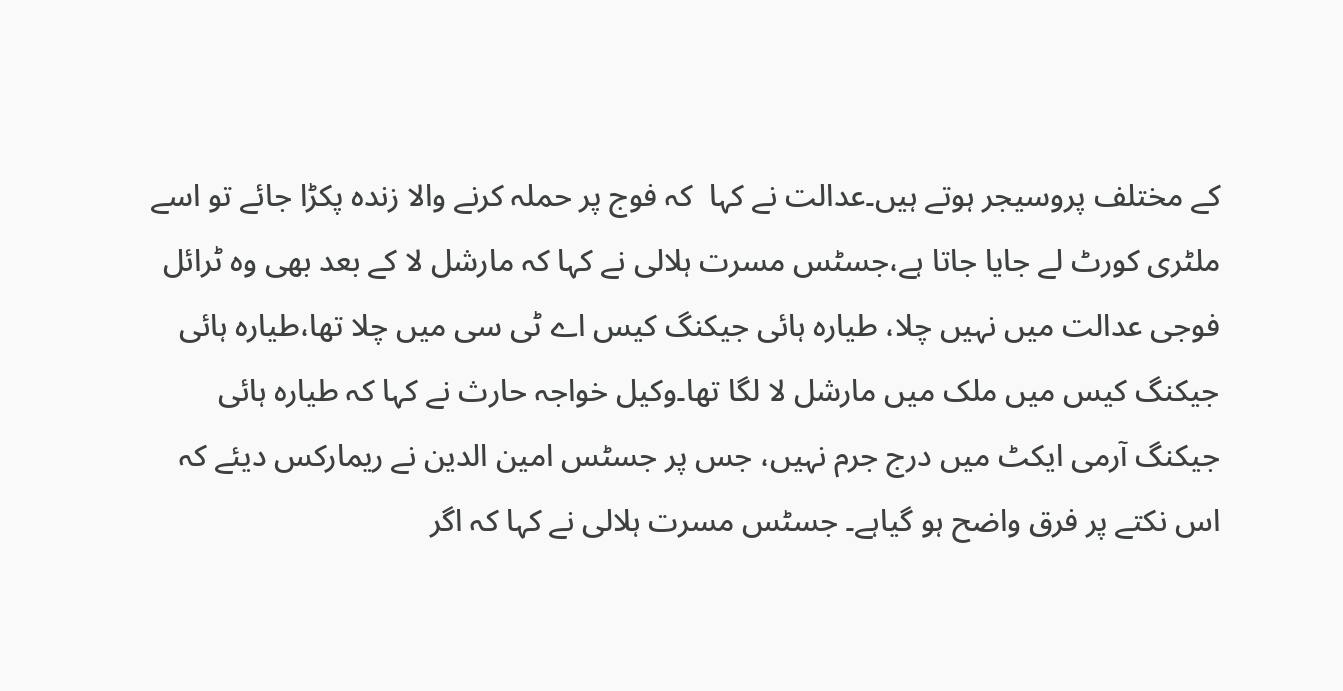کے مختلف پروسیجر ہوتے ہیں۔عدالت نے کہا  کہ فوج پر حملہ کرنے والا زندہ پکڑا جائے تو اسے ملٹری کورٹ لے جایا جاتا ہے،جسٹس مسرت ہلالی نے کہا کہ مارشل لا کے بعد بھی وہ ٹرائل فوجی عدالت میں نہیں چلا، طیارہ ہائی جیکنگ کیس اے ٹی سی میں چلا تھا،طیارہ ہائی جیکنگ کیس میں ملک میں مارشل لا لگا تھا۔وکیل خواجہ حارث نے کہا کہ طیارہ ہائی جیکنگ آرمی ایکٹ میں درج جرم نہیں، جس پر جسٹس امین الدین نے ریمارکس دیئے کہ اس نکتے پر فرق واضح ہو گیاہے۔ جسٹس مسرت ہلالی نے کہا کہ اگر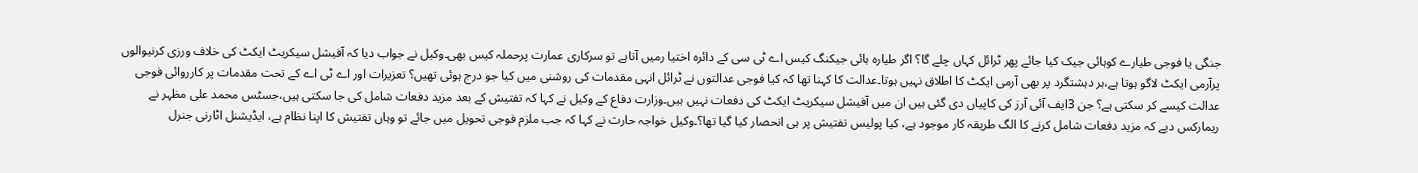جنگی یا فوجی طیارے کوہائی جیک کیا جائے پھر ٹرائل کہاں چلے گا؟ اگر طیارہ ہائی جیکنگ کیس اے ٹی سی کے دائرہ اختیا رمیں آتاہے تو سرکاری عمارت پرحملہ کیس بھی۔وکیل نے جواب دیا کہ آفیشل سیکریٹ ایکٹ کی خلاف ورزی کرنیوالوں پرآرمی ایکٹ لاگو ہوتا ہے،ہر دہشتگرد پر بھی آرمی ایکٹ کا اطلاق نہیں ہوتا۔عدالت کا کہنا تھا کہ کیا فوجی عدالتوں نے ٹرائل انہی مقدمات کی روشنی میں کیا جو درج ہوئی تھیں؟ تعزیرات اور اے ٹی اے کے تحت مقدمات پر کارروائی فوجی عدالت کیسے کر سکتی ہے؟ جن 3ایف آئی آرز کی کاپیاں دی گئی ہیں ان میں آفیشل سیکریٹ ایکٹ کی دفعات نہیں ہیں۔وزارت دفاع کے وکیل نے کہا کہ تفتیش کے بعد مزید دفعات شامل کی جا سکتی ہیں،جسٹس محمد علی مظہر نے ریمارکس دیے کہ مزید دفعات شامل کرنے کا الگ طریقہ کار موجود ہے، کیا پولیس تفتیش پر ہی انحصار کیا گیا تھا؟۔وکیل خواجہ حارث نے کہا کہ جب ملزم فوجی تحویل میں جائے تو وہاں تفتیش کا اپنا نظام ہے، ایڈیشنل اٹارنی جنرل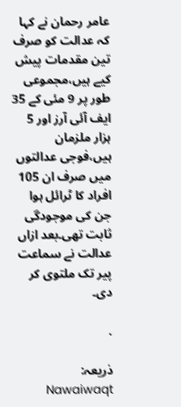عامر رحمان نے کہا کہ عدالت کو صرف تین مقدمات پیش کیے ہیں،مجموعی طور پر 9 مئی کے 35 ایف آئی آرز اور 5 ہزار ملزمان ہیں،فوجی عدالتوں میں صرف ان 105 افراد کا ٹرائل ہوا جن کی موجودگی ثابت تھی۔بعد ازاں عدالت نے سماعت پیر تک ملتوی کر دی۔

.

ذریعہ: Nawaiwaqt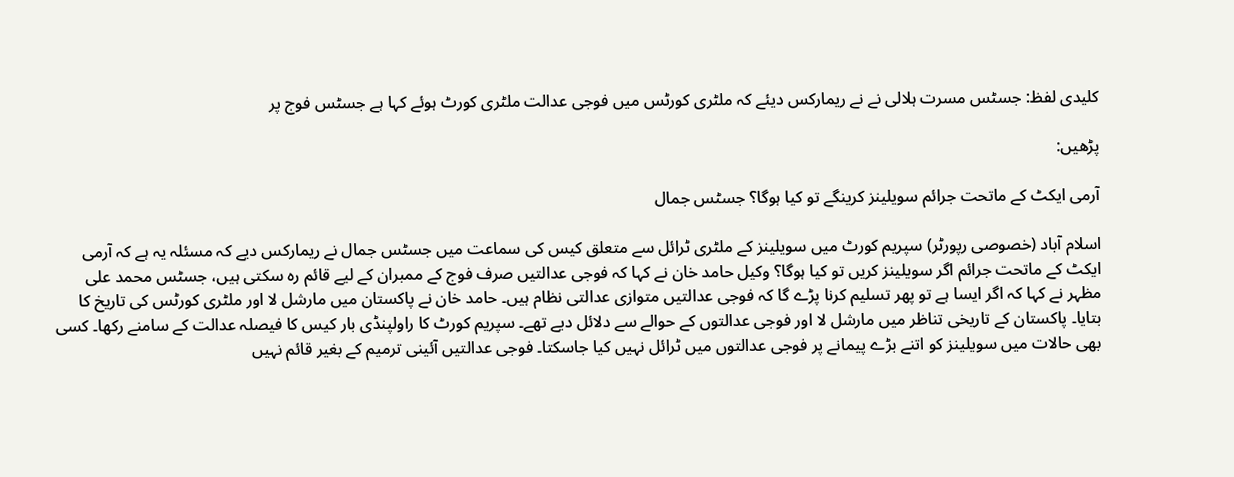کلیدی لفظ: جسٹس مسرت ہلالی نے نے ریمارکس دیئے کہ ملٹری کورٹس میں فوجی عدالت ملٹری کورٹ ہوئے کہا ہے جسٹس فوج پر

پڑھیں:

آرمی ایکٹ کے ماتحت جرائم سویلینز کرینگے تو کیا ہوگا؟ جسٹس جمال

اسلام آباد (خصوصی رپورٹر) سپریم کورٹ میں سویلینز کے ملٹری ٹرائل سے متعلق کیس کی سماعت میں جسٹس جمال نے ریمارکس دیے کہ مسئلہ یہ ہے کہ آرمی ایکٹ کے ماتحت جرائم اگر سویلینز کریں تو کیا ہوگا؟ وکیل حامد خان نے کہا کہ فوجی عدالتیں صرف فوج کے ممبران کے لیے قائم رہ سکتی ہیں، جسٹس محمد علی مظہر نے کہا کہ اگر ایسا ہے تو پھر تسلیم کرنا پڑے گا کہ فوجی عدالتیں متوازی عدالتی نظام ہیں۔ حامد خان نے پاکستان میں مارشل لا اور ملٹری کورٹس کی تاریخ کا بتایا۔ پاکستان کے تاریخی تناظر میں مارشل لا اور فوجی عدالتوں کے حوالے سے دلائل دیے تھے۔ سپریم کورٹ کا راولپنڈی بار کیس کا فیصلہ عدالت کے سامنے رکھا۔ کسی بھی حالات میں سویلینز کو اتنے بڑے پیمانے پر فوجی عدالتوں میں ٹرائل نہیں کیا جاسکتا۔ فوجی عدالتیں آئینی ترمیم کے بغیر قائم نہیں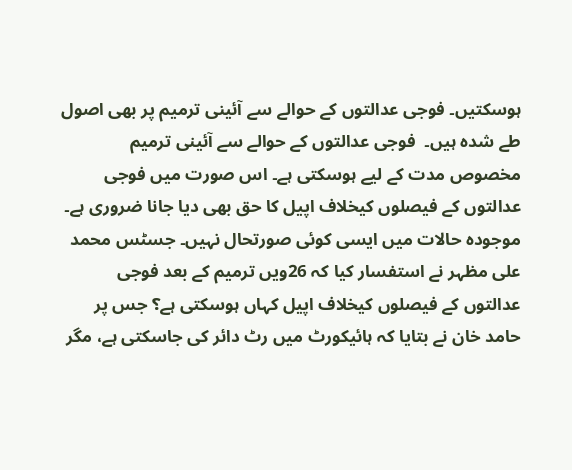ہوسکتیں۔ فوجی عدالتوں کے حوالے سے آئینی ترمیم پر بھی اصول طے شدہ ہیں۔  فوجی عدالتوں کے حوالے سے آئینی ترمیم مخصوص مدت کے لیے ہوسکتی ہے۔ اس صورت میں فوجی عدالتوں کے فیصلوں کیخلاف اپیل کا حق بھی دیا جانا ضروری ہے۔ موجودہ حالات میں ایسی کوئی صورتحال نہیں۔ جسٹس محمد علی مظہر نے استفسار کیا کہ 26ویں ترمیم کے بعد فوجی عدالتوں کے فیصلوں کیخلاف اپیل کہاں ہوسکتی ہے؟ جس پر حامد خان نے بتایا کہ ہائیکورٹ میں رٹ دائر کی جاسکتی ہے، مگر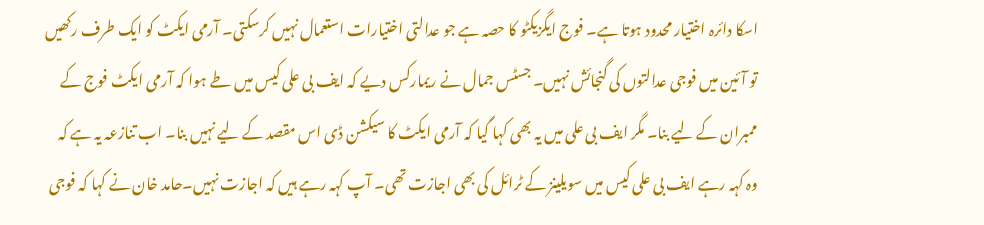اسکا دائرہ اختیار محدود ہوتا ہے۔ فوج ایگزیکٹو کا حصہ ہے جو عدالتی اختیارات استعمال نہیں کرسکتی۔ آرمی ایکٹ کو ایک طرف رکھیں تو آئین میں فوجی عدالتوں کی گنجائش نہیں۔ جسٹس جمال نے ریمارکس دیے کہ ایف بی علی کیس میں طے ہوا کہ آرمی ایکٹ فوج کے ممبران کے لیے بنا۔ مگر ایف بی علی میں یہ بھی کہا گیا کہ آرمی ایکٹ کا سیکشن ڈی اس مقصد کے لیے نہیں بنا۔ اب تنازعہ یہ ہے کہ وہ کہہ رہے ایف بی علی کیس میں سویلینز کے ٹرائل کی بھی اجازت تھی۔ آپ کہہ رہے ہیں کہ اجازت نہیں۔حامد خان نے کہا کہ فوجی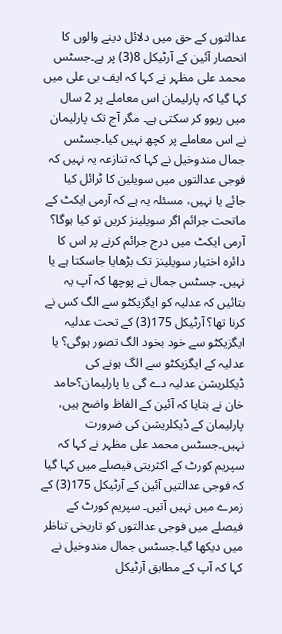عدالتوں کے حق میں دلائل دینے والوں کا انحصار آئین کے آرٹیکل 8(3) پر ہے۔جسٹس محمد علی مظہر نے کہا کہ ایف بی علی میں کہا گیا کہ پارلیمان اس معاملے پر 2 سال میں ریوو کر سکتی ہے۔ مگر آج تک پارلیمان نے اس معاملے پر کچھ نہیں کیا۔جسٹس جمال مندوخیل نے کہا کہ تنازعہ یہ نہیں کہ فوجی عدالتوں میں سویلین کا ٹرائل کیا جائے یا نہیں، مسئلہ یہ ہے کہ آرمی ایکٹ کے ماتحت جرائم اگر سویلینز کریں تو کیا ہوگا؟ آرمی ایکٹ میں درج جرائم کرنے پر اس کا دائرہ اختیار سویلینز تک بڑھایا جاسکتا ہے یا نہیں۔ جسٹس جمال نے پوچھا کہ آپ یہ بتائیں کہ عدلیہ کو ایگزیکٹو سے الگ کس نے کرنا تھا؟ آرٹیکل 175(3) کے تحت عدلیہ ایگزیکٹو سے خود بخود الگ تصور ہوگی؟ یا عدلیہ کے ایگزیکٹو سے الگ ہونے کی ڈیکلریشن عدلیہ دے گی یا پارلیمان؟حامد خان نے بتایا کہ آئین کے الفاظ واضح ہیں، پارلیمان کے ڈیکلریشن کی ضرورت نہیں۔جسٹس محمد علی مظہر نے کہا کہ سپریم کورٹ کے اکثریتی فیصلے میں کہا گیا کہ فوجی عدالتیں آئین کے آرٹیکل 175(3) کے زمرے میں نہیں آتیں۔ سپریم کورٹ کے فیصلے میں فوجی عدالتوں کو تاریخی تناظر میں دیکھا گیا۔جسٹس جمال مندوخیل نے کہا کہ آپ کے مطابق آرٹیکل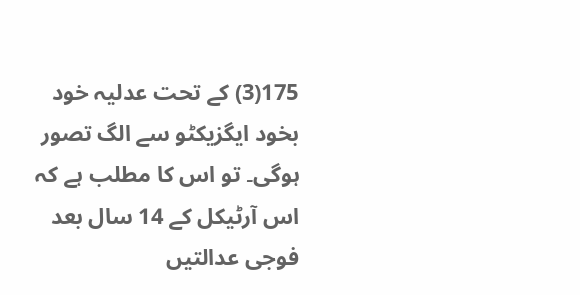175(3) کے تحت عدلیہ خود بخود ایگزیکٹو سے الگ تصور ہوگی۔ تو اس کا مطلب ہے کہ اس آرٹیکل کے 14 سال بعد فوجی عدالتیں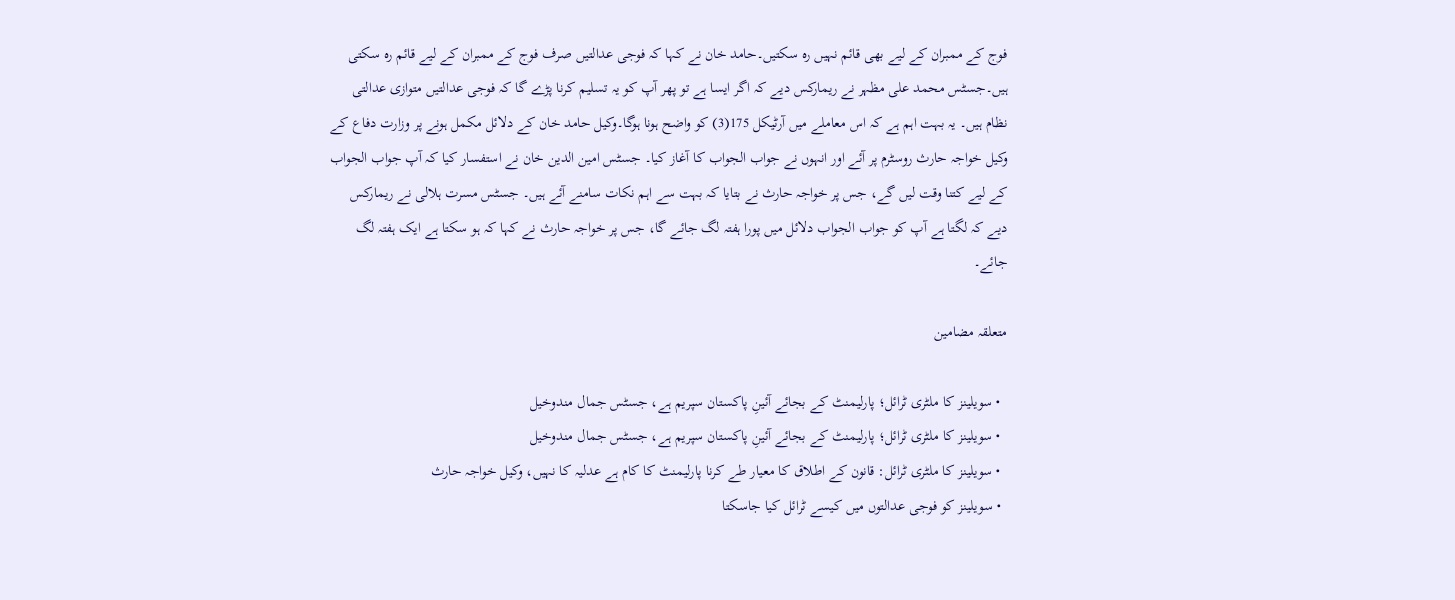فوج کے ممبران کے لیے بھی قائم نہیں رہ سکتیں۔حامد خان نے کہا کہ فوجی عدالتیں صرف فوج کے ممبران کے لیے قائم رہ سکتی ہیں۔جسٹس محمد علی مظہر نے ریمارکس دیے کہ اگر ایسا ہے تو پھر آپ کو یہ تسلیم کرنا پڑے گا کہ فوجی عدالتیں متوازی عدالتی نظام ہیں۔ یہ بہت اہم ہے کہ اس معاملے میں آرٹیکل 175(3) کو واضح ہونا ہوگا۔وکیل حامد خان کے دلائل مکمل ہونے پر وزارت دفاع کے وکیل خواجہ حارث روسٹرم پر آئے اور انہوں نے جواب الجواب کا آغاز کیا۔ جسٹس امین الدین خان نے استفسار کیا کہ آپ جواب الجواب کے لیے کتنا وقت لیں گے، جس پر خواجہ حارث نے بتایا کہ بہت سے اہم نکات سامنے آئے ہیں۔ جسٹس مسرت ہلالی نے ریمارکس دیے کہ لگتا ہے آپ کو جواب الجواب دلائل میں پورا ہفتہ لگ جائے گا، جس پر خواجہ حارث نے کہا کہ ہو سکتا ہے ایک ہفتہ لگ جائے۔

متعلقہ مضامین

  • سویلینز کا ملٹری ٹرائل؛ پارلیمنٹ کے بجائے آئینِ پاکستان سپریم ہے، جسٹس جمال مندوخیل
  • سویلینز کا ملٹری ٹرائل؛ پارلیمنٹ کے بجائے آئینِ پاکستان سپریم ہے، جسٹس جمال مندوخیل
  • سویلینز کا ملٹری ٹرائل: قانون کے اطلاق کا معیار طے کرنا پارلیمنٹ کا کام ہے عدلیہ کا نہیں، وکیل خواجہ حارث
  • سویلینز کو فوجی عدالتوں میں کیسے ٹرائل کیا جاسکتا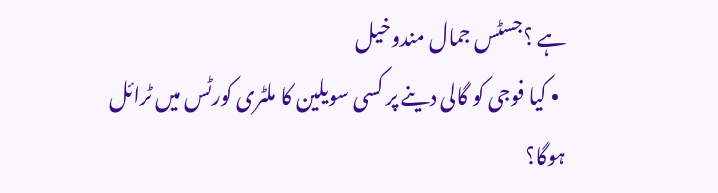ہے ؟جسٹس جمال مندوخیل
  • کیا فوجی کو گالی دینے پر کسی سویلین کا ملٹری کورٹس میں ٹرائل ہوگا؟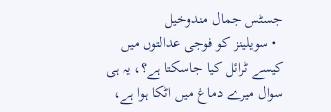جسٹس جمال مندوخیل
  • سویلینز کو فوجی عدالتوں میں کیسے ٹرائل کیا جاسکتا ہے؟، یہ ہی سوال میرے دماغ میں اٹکا ہوا ہے،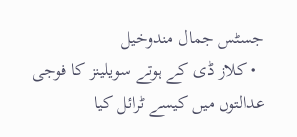جسٹس جمال مندوخیل
  • کلاز ڈی کے ہوتے سویلینز کا فوجی عدالتوں میں کیسے ٹرائل کیا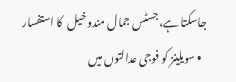جاسکتا ہے،جسٹس جمال مندوخیل  کا استفسار
  • سویلینز کو فوجی عدالتوں میں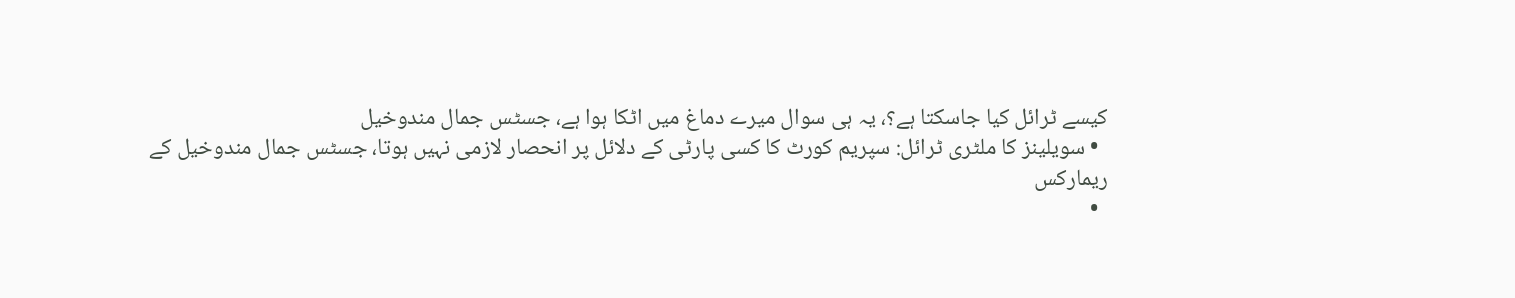کیسے ٹرائل کیا جاسکتا ہے؟، یہ ہی سوال میرے دماغ میں اٹکا ہوا ہے، جسٹس جمال مندوخیل
  • سویلینز کا ملٹری ٹرائل: سپریم کورٹ کا کسی پارٹی کے دلائل پر انحصار لازمی نہیں ہوتا، جسٹس جمال مندوخیل کے ریمارکس
  •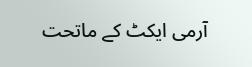آرمی ایکٹ کے ماتحت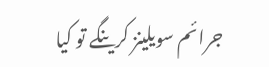جرائم سویلینز کرینگے تو کیا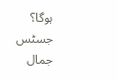ہوگا؟ جسٹس جمال